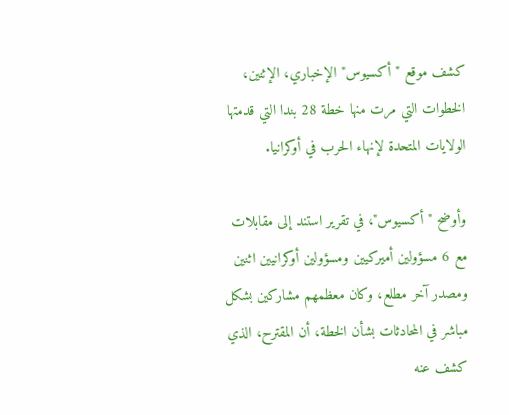كشف موقع "أكسيوس" الإخباري، الإثنين، الخطوات التي مرت منها خطة 28 بندا التي قدمتها الولايات المتحدة لإنهاء الحرب في أوكرانيا.

وأوضح "أكسيوس"، في تقرير استند إلى مقابلات مع 6 مسؤولين أميركيين ومسؤولين أوكرانيين اثنين ومصدر آخر مطلع، وكان معظمهم مشاركين بشكل مباشر في المحادثات بشأن الخطة، أن المقترح، الذي كشف عنه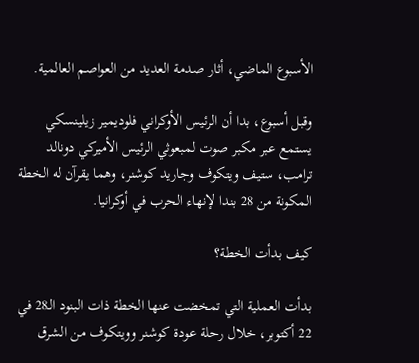الأسبوع الماضي، أثار صدمة العديد من العواصم العالمية.

وقبل أسبوع، بدا أن الرئيس الأوكراني فلوديمير زيلينسكي يستمع عبر مكبر صوت لمبعوثي الرئيس الأميركي دونالد ترامب، ستيف ويتكوف وجاريد كوشنر، وهما يقرآن له الخطة المكونة من 28 بندا لإنهاء الحرب في أوكرانيا.

كيف بدأت الخطة؟

بدأت العملية التي تمخضت عنها الخطة ذات البنود الـ28 في 22 أكتوبر، خلال رحلة عودة كوشنر وويتكوف من الشرق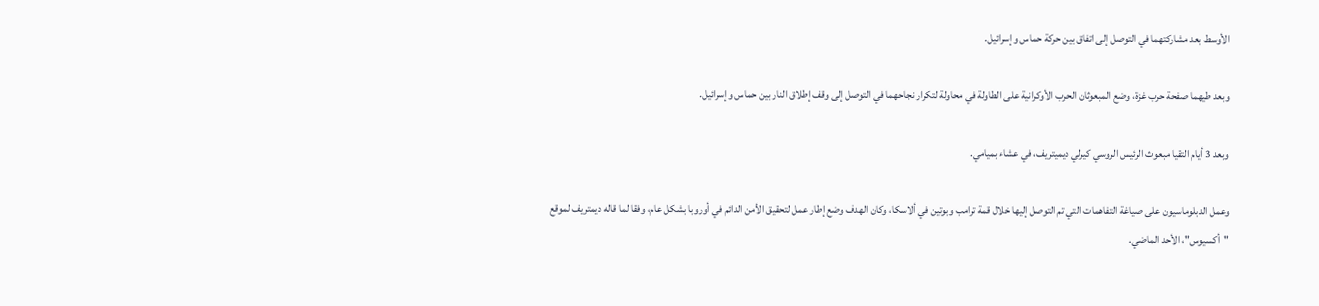الأوسط بعد مشاركتهما في التوصل إلى اتفاق بين حركة حماس وإسرائيل.

وبعد طيهما صفحة حرب غزة، وضع المبعوثان الحرب الأوكرانية على الطاولة في محاولة لتكرار نجاحهما في التوصل إلى وقف إطلاق النار بين حماس وإسرائيل.

وبعد 3 أيام التقيا مبعوث الرئيس الروسي كيرلي ديميتريف، في عشاء بميامي.

وعمل الدبلوماسيون على صياغة التفاهمات التي تم التوصل إليها خلال قمة ترامب وبوتين في ألاسكا، وكان الهدف وضع إطار عمل لتحقيق الأمن الدائم في أوروبا بشكل عام، وفقا لما قاله ديمتريف لموقع "أكسيوس"، الأحد الماضي.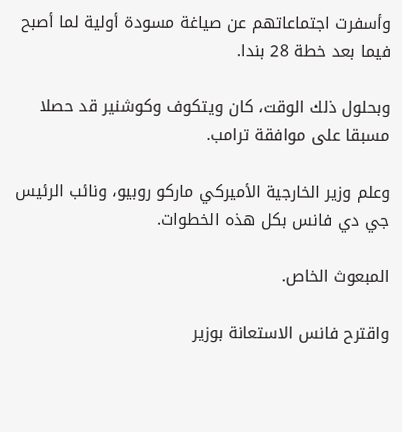وأسفرت اجتماعاتهم عن صياغة مسودة أولية لما أصبح فيما بعد خطة 28 بندا.

وبحلول ذلك الوقت، كان ويتكوف وكوشنير قد حصلا مسبقا على موافقة ترامب.

وعلم وزير الخارجية الأميركي ماركو روبيو، ونائب الرئيس جي دي فانس بكل هذه الخطوات.

المبعوث الخاص.

واقترح فانس الاستعانة بوزير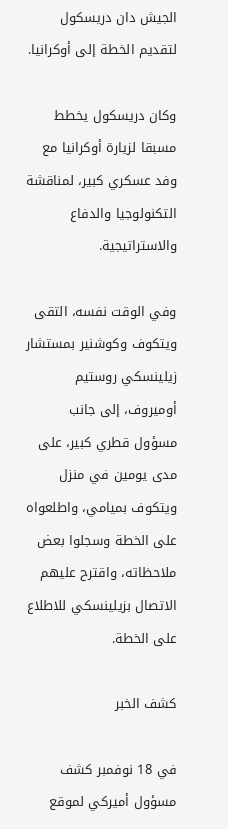الجيش دان دريسكول لتقديم الخطة إلى أوكرانيا.

وكان دريسكول يخطط مسبقا لزيارة أوكرانيا مع وفد عسكري كبير، لمناقشة التكنولوجيا والدفاع والاستراتيجية.

وفي الوقت نفسه، التقى ويتكوف وكوشنير بمستشار زيلينسكي روستيم أوميروف، إلى جانب مسؤول قطري كبير، على مدى يومين في منزل ويتكوف بميامي، واطلعواه على الخطة وسجلوا بعض ملاحظاته، واقترح عليهم الاتصال بزيلينسكي للاطلاع على الخطة.

كشف الخبر

في 18 نوفمبر كشف مسؤول أميركي لموقع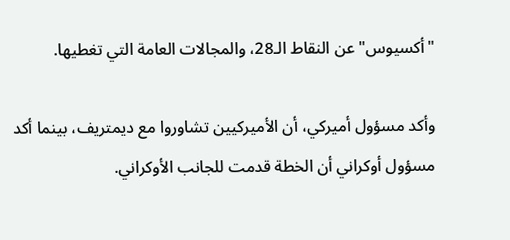"أكسيوس" عن النقاط الـ28، والمجالات العامة التي تغطيها.

وأكد مسؤول أميركي، أن الأميركيين تشاوروا مع ديمتريف، بينما أكد مسؤول أوكراني أن الخطة قدمت للجانب الأوكراني.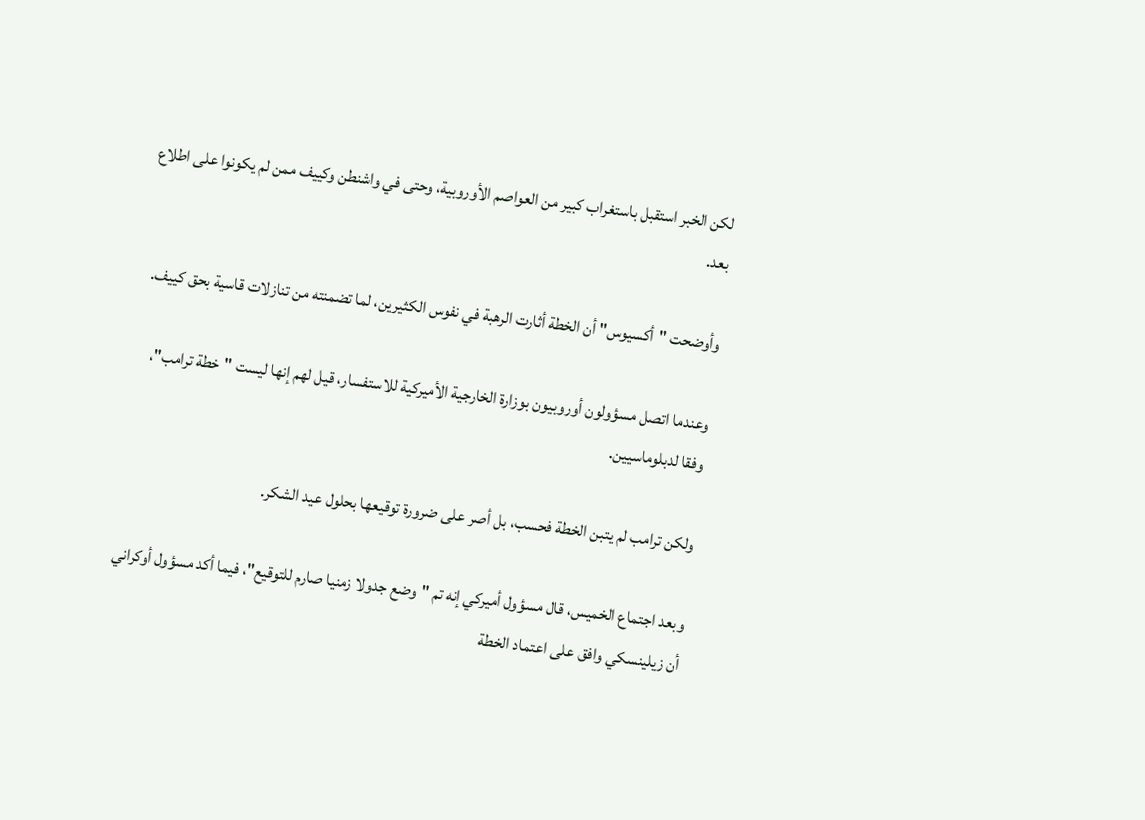لكن الخبر استقبل باستغراب كبير من العواصم الأوروبية، وحتى في واشنطن وكييف ممن لم يكونوا على اطلاع بعد.

وأوضحت "أكسيوس" أن الخطة أثارت الرهبة في نفوس الكثيرين، لما تضمنته من تنازلات قاسية بحق كييف.

وعندما اتصل مسؤولون أوروبيون بوزارة الخارجية الأميركية للاستفسار، قيل لهم إنها ليست "خطة ترامب"، وفقا لدبلوماسيين.

ولكن ترامب لم يتبن الخطة فحسب، بل أصر على ضرورة توقيعها بحلول عيد الشكر.

وبعد اجتماع الخميس، قال مسؤول أميركي إنه تم "وضع جدولا زمنيا صارم للتوقيع"، فيما أكد مسؤول أوكراني أن زيلينسكي وافق على اعتماد الخطة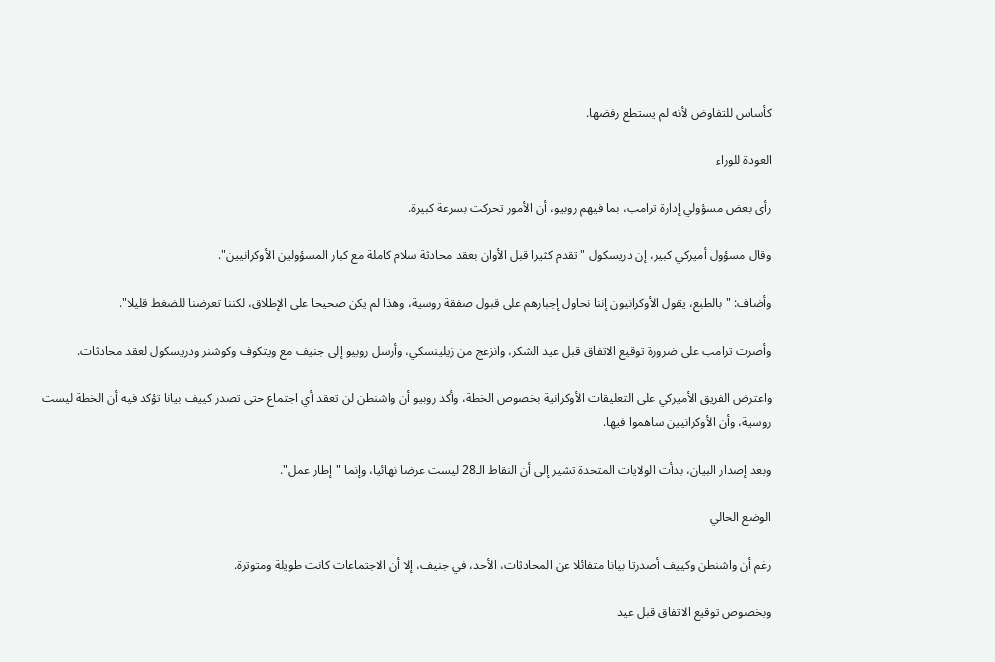كأساس للتفاوض لأنه لم يستطع رفضها.

العودة للوراء

رأى بعض مسؤولي إدارة ترامب، بما فيهم روبيو، أن الأمور تحركت بسرعة كبيرة.

وقال مسؤول أميركي كبير، إن دريسكول "تقدم كثيرا قبل الأوان بعقد محادثة سلام كاملة مع كبار المسؤولين الأوكرانيين".

وأضاف: "بالطبع، يقول الأوكرانيون إننا نحاول إجبارهم على قبول صفقة روسية، وهذا لم يكن صحيحا على الإطلاق، لكننا تعرضنا للضغط قليلا".

وأصرت ترامب على ضرورة توقيع الاتفاق قبل عيد الشكر، وانزعج من زيلينسكي، وأرسل روبيو إلى جنيف مع ويتكوف وكوشنر ودريسكول لعقد محادثات.

واعترض الفريق الأميركي على التعليقات الأوكرانية بخصوص الخطة، وأكد روبيو أن واشنطن لن تعقد أي اجتماع حتى تصدر كييف بيانا تؤكد فيه أن الخطة ليست روسية، وأن الأوكرانيين ساهموا فيها.

وبعد إصدار البيان، بدأت الولايات المتحدة تشير إلى أن النقاط الـ28 ليست عرضا نهائيا، وإنما "إطار عمل".

الوضع الحالي

رغم أن واشنطن وكييف أصدرتا بيانا متفائلا عن المحادثات، الأحد، في جنيف، إلا أن الاجتماعات كانت طويلة ومتوترة.

وبخصوص توقيع الاتفاق قبل عيد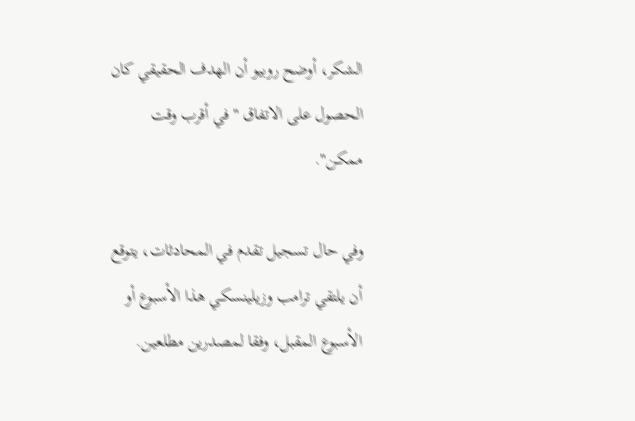الشكر، أوضح روبيو أن الهدف الحقيقي كان الحصول على الاتفاق "في أقرب وقت ممكن".

وفي حال تسجيل تقدم في المحادثات، يتوقع أن يلتقي ترامب وزيلينسكي هذا الأسبوع أو الأسبوع المقبل، وفقا لمصدرين مطلعين.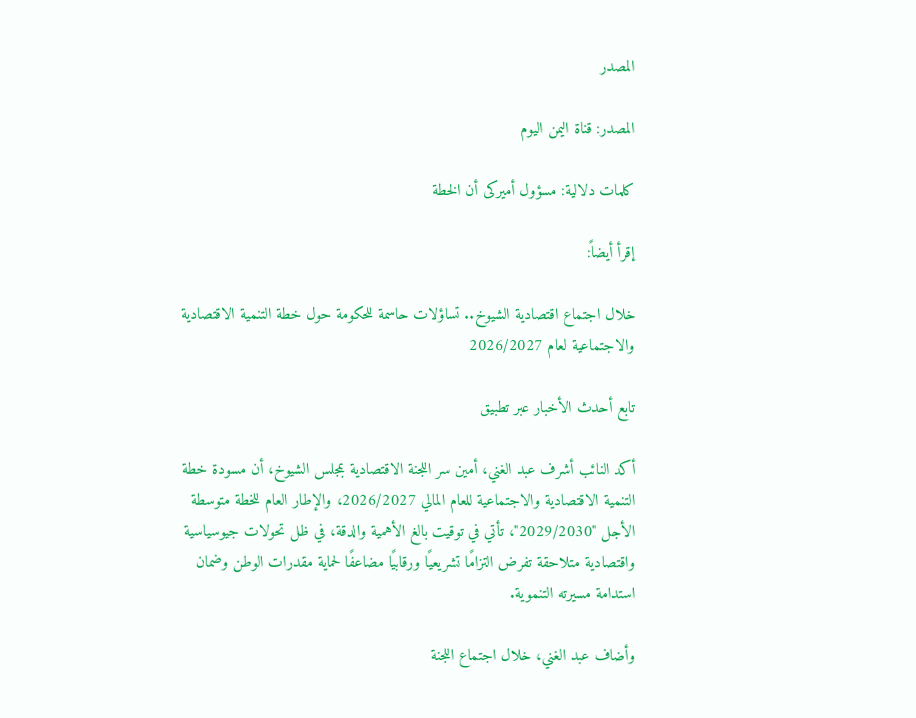المصدر

المصدر: قناة اليمن اليوم

كلمات دلالية: مسؤول أمیرکی أن الخطة

إقرأ أيضاً:

خلال اجتماع اقتصادية الشيوخ.. تساؤلات حاسمة للحكومة حول خطة التنمية الاقتصادية والاجتماعية لعام 2026/2027

تابع أحدث الأخبار عبر تطبيق

أكد النائب أشرف عبد الغني، أمين سر اللجنة الاقتصادية بمجلس الشيوخ، أن مسودة خطة التنمية الاقتصادية والاجتماعية للعام المالي 2026/2027، والإطار العام للخطة متوسطة الأجل "2029/2030"، تأتي في توقيت بالغ الأهمية والدقة، في ظل تحولات جيوسياسية واقتصادية متلاحقة تفرض التزامًا تشريعيًا ورقابيًا مضاعفًا لحماية مقدرات الوطن وضمان استدامة مسيرته التنموية.

وأضاف عبد الغني، خلال اجتماع اللجنة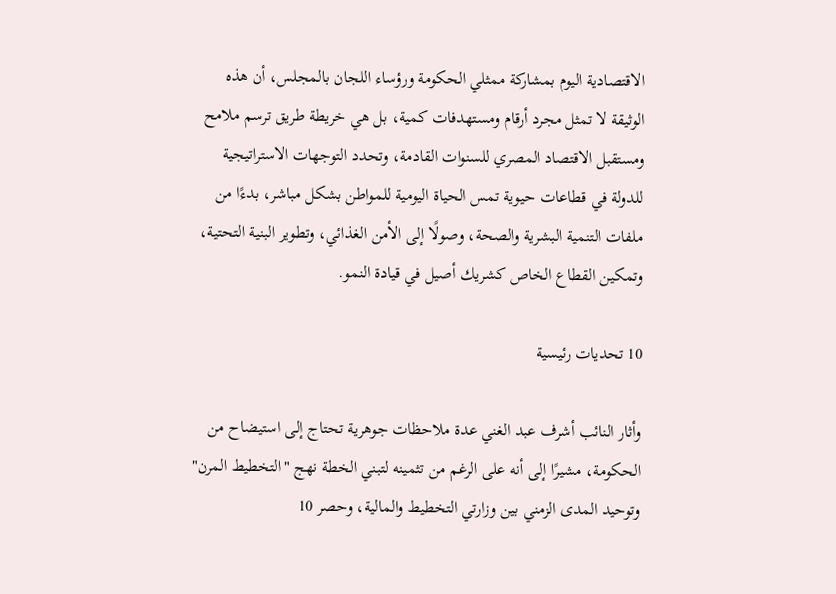الاقتصادية اليوم بمشاركة ممثلي الحكومة ورؤساء اللجان بالمجلس، أن هذه الوثيقة لا تمثل مجرد أرقام ومستهدفات كمية، بل هي خريطة طريق ترسم ملامح ومستقبل الاقتصاد المصري للسنوات القادمة، وتحدد التوجهات الاستراتيجية للدولة في قطاعات حيوية تمس الحياة اليومية للمواطن بشكل مباشر، بدءًا من ملفات التنمية البشرية والصحة، وصولًا إلى الأمن الغذائي، وتطوير البنية التحتية، وتمكين القطاع الخاص كشريك أصيل في قيادة النمو.

10 تحديات رئيسية

وأثار النائب أشرف عبد الغني عدة ملاحظات جوهرية تحتاج إلى استيضاح من الحكومة، مشيرًا إلى أنه على الرغم من تثمينه لتبني الخطة نهج "التخطيط المرن" وتوحيد المدى الزمني بين وزارتي التخطيط والمالية، وحصر 10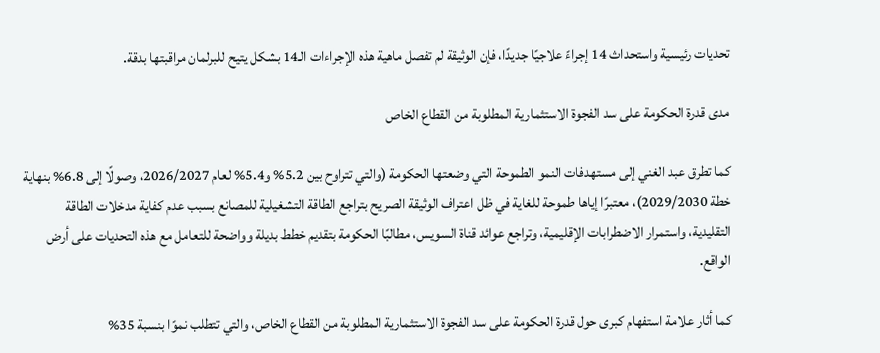تحديات رئيسية واستحداث 14 إجراءً علاجيًا جديدًا، فإن الوثيقة لم تفصل ماهية هذه الإجراءات الـ14 بشكل يتيح للبرلمان مراقبتها بدقة.

مدى قدرة الحكومة على سد الفجوة الاستثمارية المطلوبة من القطاع الخاص

كما تطرق عبد الغني إلى مستهدفات النمو الطموحة التي وضعتها الحكومة (والتي تتراوح بين 5.2% و5.4% لعام 2026/2027، وصولًا إلى 6.8% بنهاية خطة 2029/2030)، معتبرًا إياها طموحة للغاية في ظل اعتراف الوثيقة الصريح بتراجع الطاقة التشغيلية للمصانع بسبب عدم كفاية مدخلات الطاقة التقليدية، واستمرار الاضطرابات الإقليمية، وتراجع عوائد قناة السويس، مطالبًا الحكومة بتقديم خطط بديلة وواضحة للتعامل مع هذه التحديات على أرض الواقع.

كما أثار علامة استفهام كبرى حول قدرة الحكومة على سد الفجوة الاستثمارية المطلوبة من القطاع الخاص، والتي تتطلب نموًا بنسبة 35%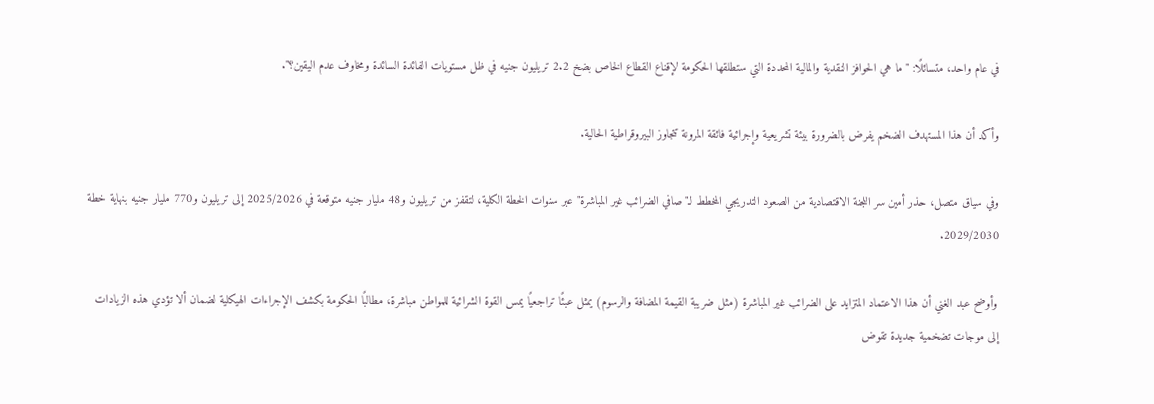في عام واحد، متسائلًا: "ما هي الحوافز النقدية والمالية المحددة التي ستطلقها الحكومة لإقناع القطاع الخاص بضخ 2.2 تريليون جنيه في ظل مستويات الفائدة السائدة ومخاوف عدم اليقين؟".

وأكد أن هذا المستهدف الضخم يفرض بالضرورة بيئة تشريعية وإجرائية فائقة المرونة تتجاوز البيروقراطية الحالية.

وفي سياق متصل، حذر أمين سر اللجنة الاقتصادية من الصعود التدريجي المخطط لـ"صافي الضرائب غير المباشرة" عبر سنوات الخطة الكلية، لتقفز من تريليون و48 مليار جنيه متوقعة في 2025/2026 إلى تريليون و770 مليار جنيه بنهاية خطة 2029/2030.

وأوضح عبد الغني أن هذا الاعتماد المتزايد على الضرائب غير المباشرة (مثل ضريبة القيمة المضافة والرسوم) يمثل عبئًا تراجعيًا يمس القوة الشرائية للمواطن مباشرة، مطالبًا الحكومة بكشف الإجراءات الهيكلية لضمان ألا تؤدي هذه الزيادات إلى موجات تضخمية جديدة تقوض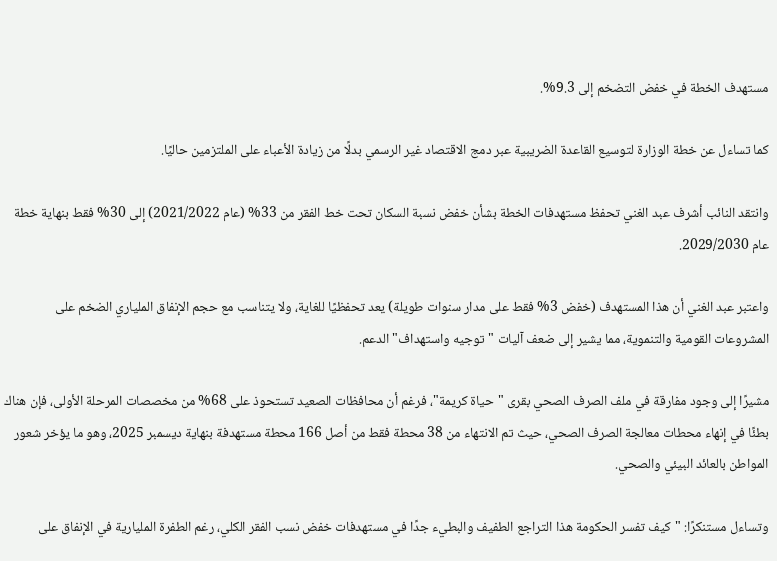مستهدف الخطة في خفض التضخم إلى 9.3%.

كما تساءل عن خطة الوزارة لتوسيع القاعدة الضريبية عبر دمج الاقتصاد غير الرسمي بدلًا من زيادة الأعباء على الملتزمين حاليًا.

وانتقد النائب أشرف عبد الغني تحفظ مستهدفات الخطة بشأن خفض نسبة السكان تحت خط الفقر من 33% (عام 2021/2022) إلى 30% فقط بنهاية خطة عام 2029/2030.

واعتبر عبد الغني أن هذا المستهدف (خفض 3% فقط على مدار سنوات طويلة) يعد تحفظيًا للغاية، ولا يتناسب مع حجم الإنفاق الملياري الضخم على المشروعات القومية والتنموية، مما يشير إلى ضعف آليات "توجيه واستهداف" الدعم.

مشيرًا إلى وجود مفارقة في ملف الصرف الصحي بقرى "حياة كريمة"، فرغم أن محافظات الصعيد تستحوذ على 68% من مخصصات المرحلة الأولى، فإن هناك بطئًا في إنهاء محطات معالجة الصرف الصحي، حيث تم الانتهاء من 38 محطة فقط من أصل 166 محطة مستهدفة بنهاية ديسمبر 2025، وهو ما يؤخر شعور المواطن بالعائد البيئي والصحي.

وتساءل مستنكرًا: "كيف تفسر الحكومة هذا التراجع الطفيف والبطيء جدًا في مستهدفات خفض نسب الفقر الكلي، رغم الطفرة المليارية في الإنفاق على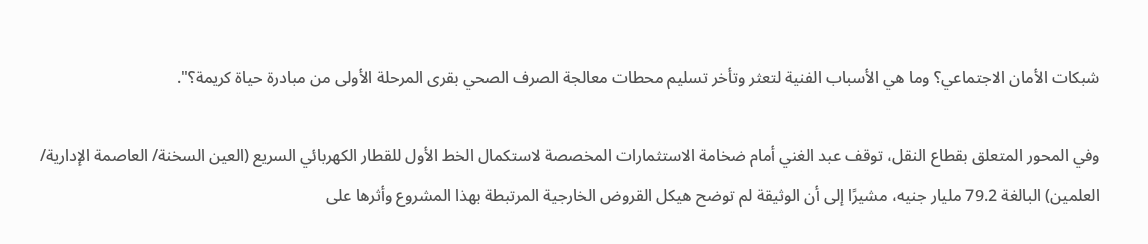شبكات الأمان الاجتماعي؟ وما هي الأسباب الفنية لتعثر وتأخر تسليم محطات معالجة الصرف الصحي بقرى المرحلة الأولى من مبادرة حياة كريمة؟".

وفي المحور المتعلق بقطاع النقل، توقف عبد الغني أمام ضخامة الاستثمارات المخصصة لاستكمال الخط الأول للقطار الكهربائي السريع (العين السخنة/ العاصمة الإدارية/ العلمين) البالغة 79.2 مليار جنيه، مشيرًا إلى أن الوثيقة لم توضح هيكل القروض الخارجية المرتبطة بهذا المشروع وأثرها على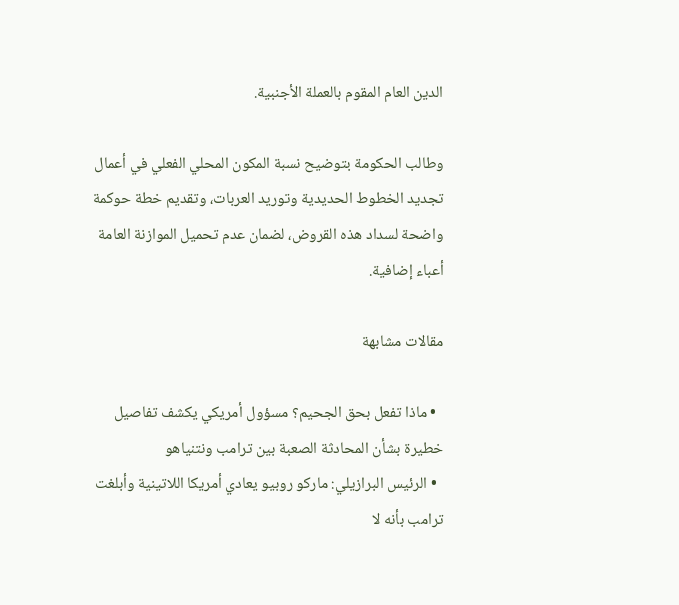الدين العام المقوم بالعملة الأجنبية.

وطالب الحكومة بتوضيح نسبة المكون المحلي الفعلي في أعمال تجديد الخطوط الحديدية وتوريد العربات، وتقديم خطة حوكمة واضحة لسداد هذه القروض، لضمان عدم تحميل الموازنة العامة أعباء إضافية.

مقالات مشابهة

  • ماذا تفعل بحق الجحيم؟ مسؤول أمريكي يكشف تفاصيل خطيرة بشأن المحادثة الصعبة بين ترامب ونتنياهو
  • الرئيس البرازيلي: ماركو روبيو يعادي أمريكا اللاتينية وأبلغت ترامب بأنه لا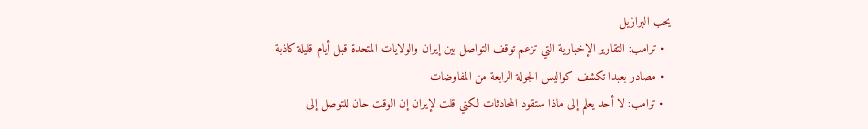يحب البرازيل
  • ترامب: التقارير الإخبارية التي تزعم توقف التواصل بين إيران والولايات المتحدة قبل أيام قليلة كاذبة
  • مصادر بعبدا تكشف كواليس الجولة الرابعة من المفاوضات
  • ترامب: لا أحد يعلم إلى ماذا ستقود المحادثات لكني قلت لإيران إن الوقت حان للتوصل إلى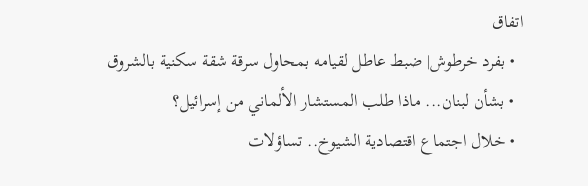اتفاق
  • بفرد خرطوش| ضبط عاطل لقيامه بمحاول سرقة شقة سكنية بالشروق
  • بشأن لبنان... ماذا طلب المستشار الألماني من إسرائيل؟
  • خلال اجتماع اقتصادية الشيوخ.. تساؤلات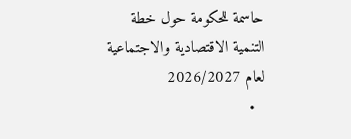حاسمة للحكومة حول خطة التنمية الاقتصادية والاجتماعية لعام 2026/2027
  •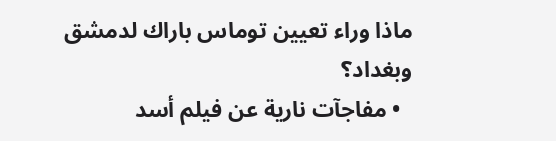ماذا وراء تعيين توماس باراك لدمشق وبغداد؟
  • مفاجآت نارية عن فيلم أسد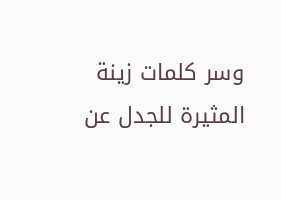وسر كلمات زينة المثيرة للجدل عن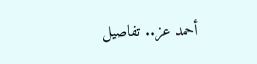أحمد عز.. تفاصيل